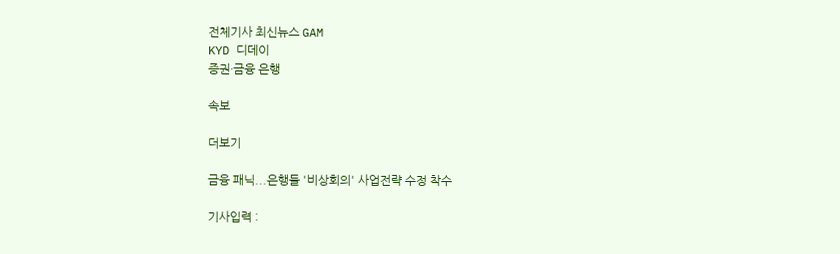전체기사 최신뉴스 GAM
KYD 디데이
증권·금융 은행

속보

더보기

금융 패닉...은행들 '비상회의' 사업전략 수정 착수

기사입력 :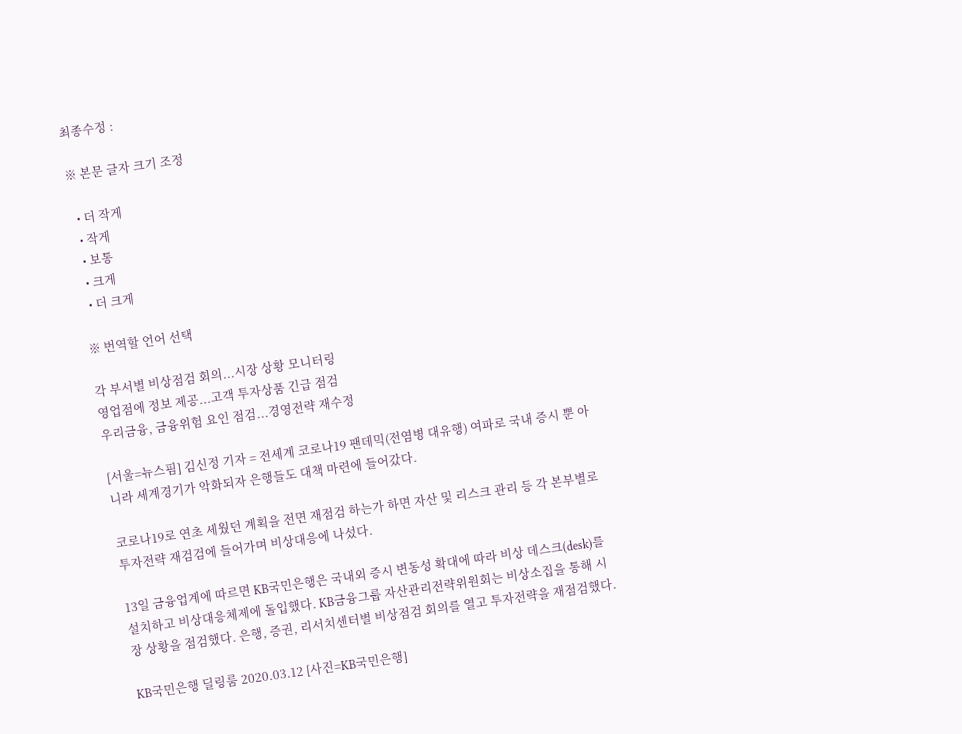최종수정 :

※ 본문 글자 크기 조정

  • 더 작게
  • 작게
  • 보통
  • 크게
  • 더 크게

※ 번역할 언어 선택

각 부서별 비상점검 회의...시장 상황 모니터링
영업점에 정보 제공...고객 투자상품 긴급 점검
우리금융, 금융위험 요인 점검...경영전략 재수정

[서울=뉴스핌] 김신정 기자 = 전세계 코로나19 팬데믹(전염병 대유행) 여파로 국내 증시 뿐 아니라 세계경기가 악화되자 은행들도 대책 마련에 들어갔다.

코로나19로 연초 세웠던 계획을 전면 재점검 하는가 하면 자산 및 리스크 관리 등 각 본부별로 투자전략 재검검에 들어가며 비상대응에 나섰다.

13일 금융업계에 따르면 KB국민은행은 국내외 증시 변동성 확대에 따라 비상 데스크(desk)를 설치하고 비상대응체제에 돌입했다. KB금융그룹 자산관리전략위원회는 비상소집을 통해 시장 상황을 점검했다. 은행, 증권, 리서치센터별 비상점검 회의를 열고 투자전략을 재점검했다.

KB국민은행 딜링룸 2020.03.12 [사진=KB국민은행]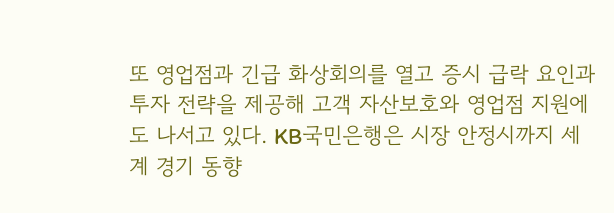또 영업점과 긴급 화상회의를 열고 증시 급락 요인과 투자 전략을 제공해 고객 자산보호와 영업점 지원에도 나서고 있다. KB국민은행은 시장 안정시까지 세계 경기 동향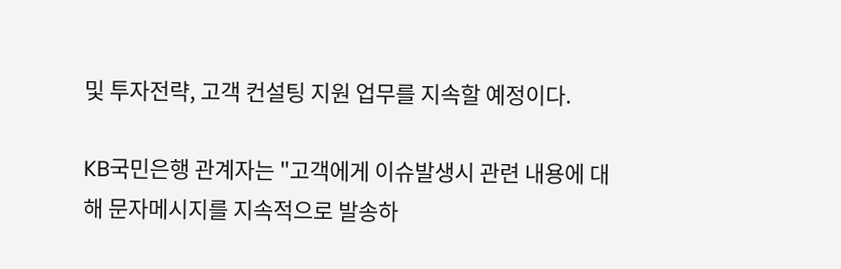및 투자전략, 고객 컨설팅 지원 업무를 지속할 예정이다.

KB국민은행 관계자는 "고객에게 이슈발생시 관련 내용에 대해 문자메시지를 지속적으로 발송하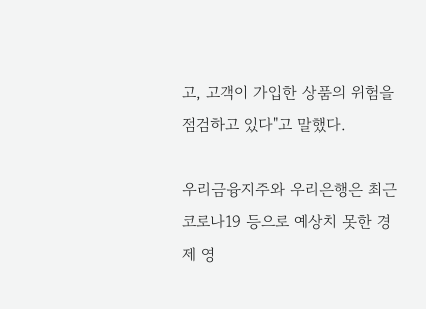고, 고객이 가입한 상품의 위험을 점검하고 있다"고 말했다.

우리금융지주와 우리은행은 최근 코로나19 등으로 예상치 못한 경제 영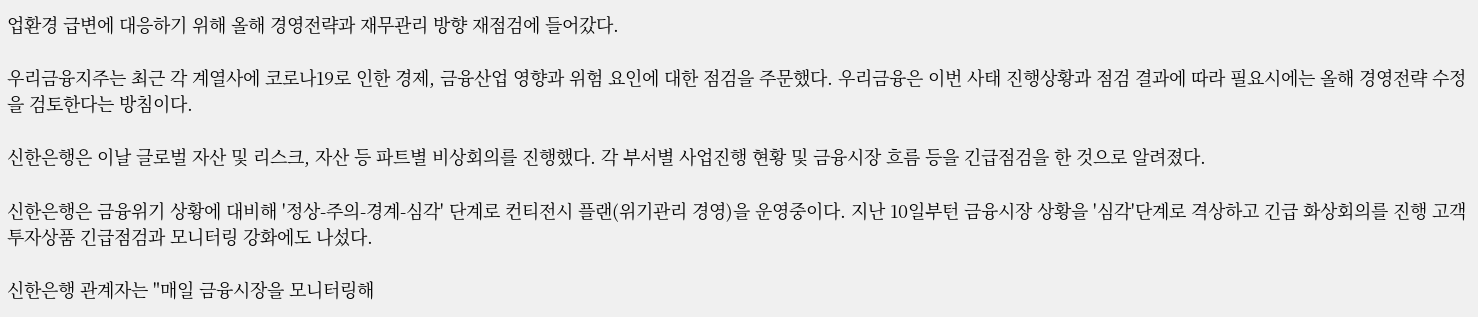업환경 급변에 대응하기 위해 올해 경영전략과 재무관리 방향 재점검에 들어갔다.

우리금융지주는 최근 각 계열사에 코로나19로 인한 경제, 금융산업 영향과 위험 요인에 대한 점검을 주문했다. 우리금융은 이번 사태 진행상황과 점검 결과에 따라 필요시에는 올해 경영전략 수정을 검토한다는 방침이다.

신한은행은 이날 글로벌 자산 및 리스크, 자산 등 파트별 비상회의를 진행했다. 각 부서별 사업진행 현황 및 금융시장 흐름 등을 긴급점검을 한 것으로 알려졌다.

신한은행은 금융위기 상황에 대비해 '정상-주의-경계-심각' 단계로 컨티전시 플랜(위기관리 경영)을 운영중이다. 지난 10일부턴 금융시장 상황을 '심각'단계로 격상하고 긴급 화상회의를 진행 고객 투자상품 긴급점검과 모니터링 강화에도 나섰다.

신한은행 관계자는 "매일 금융시장을 모니터링해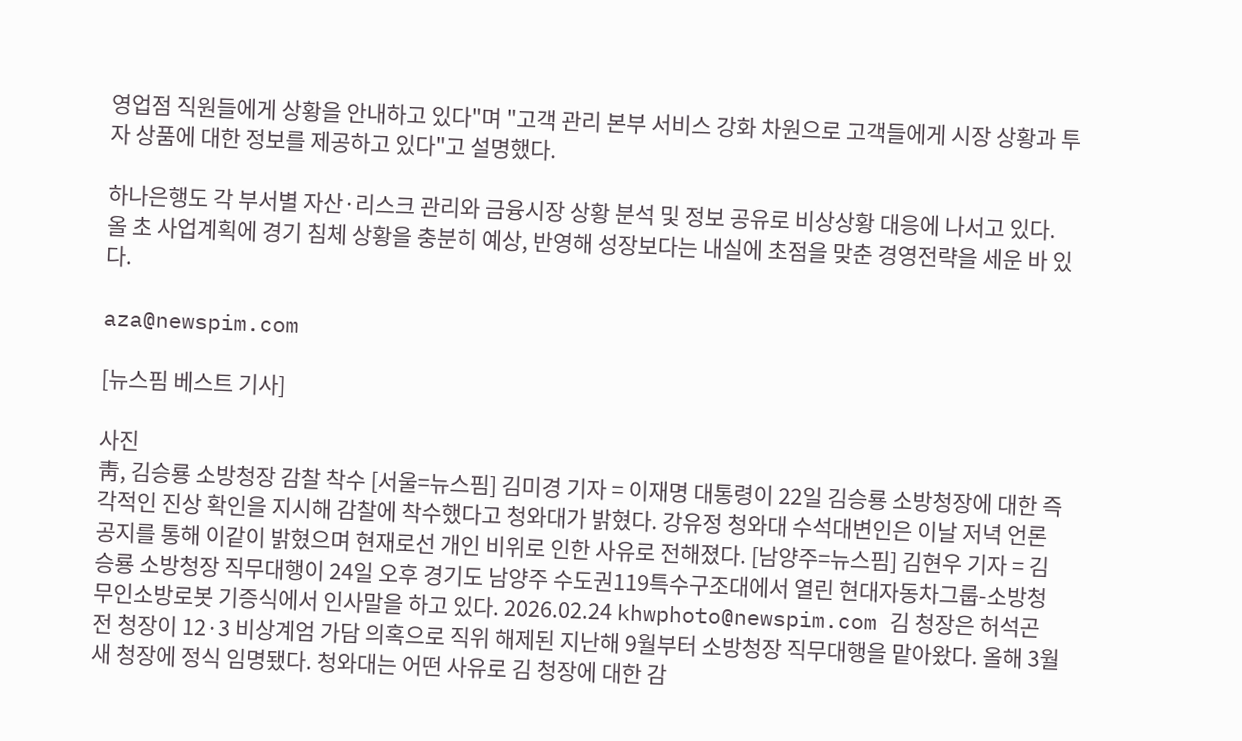영업점 직원들에게 상황을 안내하고 있다"며 "고객 관리 본부 서비스 강화 차원으로 고객들에게 시장 상황과 투자 상품에 대한 정보를 제공하고 있다"고 설명했다.

하나은행도 각 부서별 자산·리스크 관리와 금융시장 상황 분석 및 정보 공유로 비상상황 대응에 나서고 있다. 올 초 사업계획에 경기 침체 상황을 충분히 예상, 반영해 성장보다는 내실에 초점을 맞춘 경영전략을 세운 바 있다.

aza@newspim.com

[뉴스핌 베스트 기사]

사진
靑, 김승룡 소방청장 감찰 착수 [서울=뉴스핌] 김미경 기자 = 이재명 대통령이 22일 김승룡 소방청장에 대한 즉각적인 진상 확인을 지시해 감찰에 착수했다고 청와대가 밝혔다. 강유정 청와대 수석대변인은 이날 저녁 언론 공지를 통해 이같이 밝혔으며 현재로선 개인 비위로 인한 사유로 전해졌다. [남양주=뉴스핌] 김현우 기자 = 김승룡 소방청장 직무대행이 24일 오후 경기도 남양주 수도권119특수구조대에서 열린 현대자동차그룹-소방청 무인소방로봇 기증식에서 인사말을 하고 있다. 2026.02.24 khwphoto@newspim.com 김 청장은 허석곤 전 청장이 12·3 비상계엄 가담 의혹으로 직위 해제된 지난해 9월부터 소방청장 직무대행을 맡아왔다. 올해 3월 새 청장에 정식 임명됐다. 청와대는 어떤 사유로 김 청장에 대한 감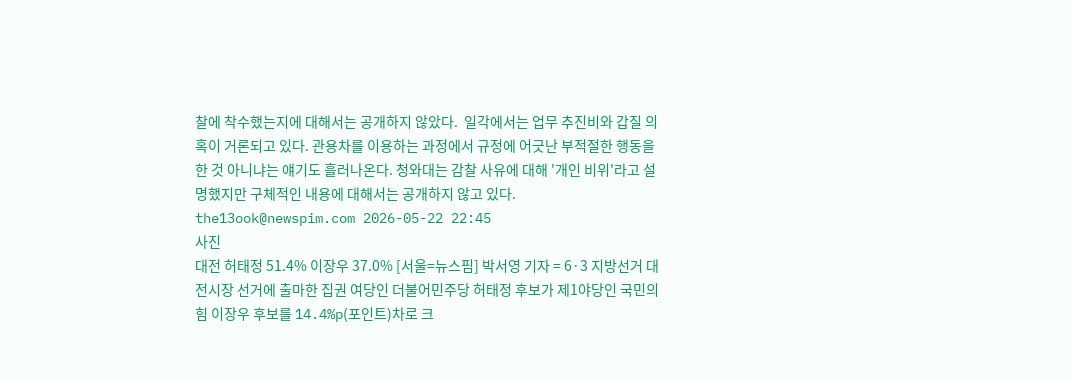찰에 착수했는지에 대해서는 공개하지 않았다.  일각에서는 업무 추진비와 갑질 의혹이 거론되고 있다. 관용차를 이용하는 과정에서 규정에 어긋난 부적절한 행동을 한 것 아니냐는 얘기도 흘러나온다. 청와대는 감찰 사유에 대해 '개인 비위'라고 설명했지만 구체적인 내용에 대해서는 공개하지 않고 있다. the13ook@newspim.com 2026-05-22 22:45
사진
대전 허태정 51.4% 이장우 37.0% [서울=뉴스핌] 박서영 기자 = 6·3 지방선거 대전시장 선거에 출마한 집권 여당인 더불어민주당 허태정 후보가 제1야당인 국민의힘 이장우 후보를 14.4%p(포인트)차로 크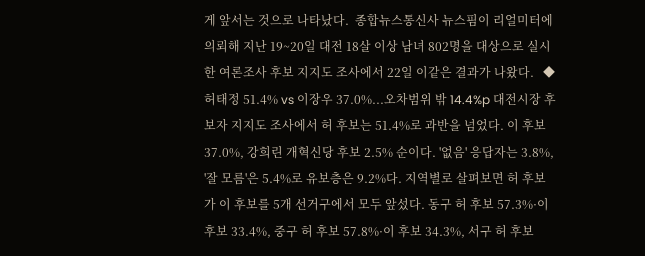게 앞서는 것으로 나타났다.  종합뉴스통신사 뉴스핌이 리얼미터에 의뢰해 지난 19~20일 대전 18살 이상 남녀 802명을 대상으로 실시한 여론조사 후보 지지도 조사에서 22일 이같은 결과가 나왔다.   ◆ 허태정 51.4% vs 이장우 37.0%...오차범위 밖 14.4%p 대전시장 후보자 지지도 조사에서 허 후보는 51.4%로 과반을 넘었다. 이 후보 37.0%, 강희린 개혁신당 후보 2.5% 순이다. '없음' 응답자는 3.8%, '잘 모름'은 5.4%로 유보층은 9.2%다. 지역별로 살펴보면 허 후보가 이 후보를 5개 선거구에서 모두 앞섰다. 동구 허 후보 57.3%·이 후보 33.4%, 중구 허 후보 57.8%·이 후보 34.3%, 서구 허 후보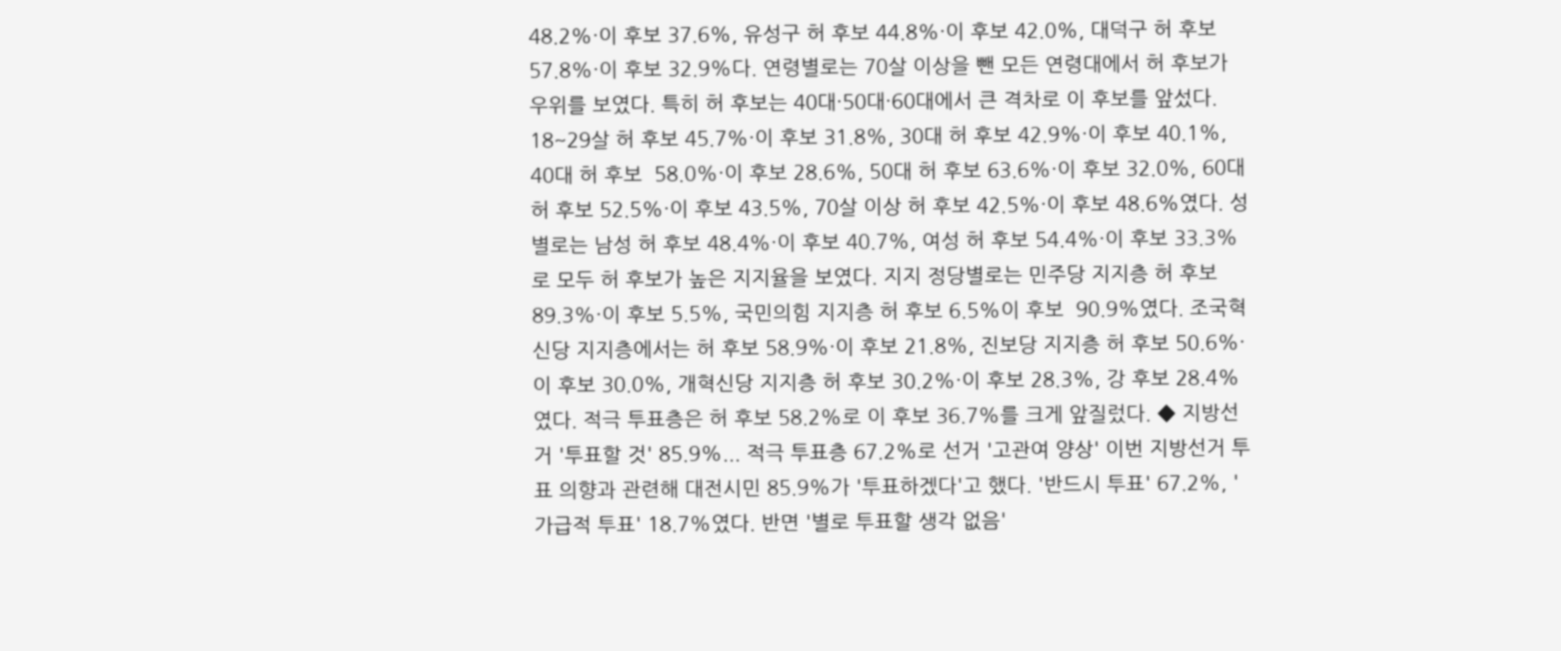48.2%·이 후보 37.6%, 유성구 허 후보 44.8%·이 후보 42.0%, 대덕구 허 후보 57.8%·이 후보 32.9%다. 연령별로는 70살 이상을 뺀 모든 연령대에서 허 후보가 우위를 보였다. 특히 허 후보는 40대·50대·60대에서 큰 격차로 이 후보를 앞섰다. 18~29살 허 후보 45.7%·이 후보 31.8%, 30대 허 후보 42.9%·이 후보 40.1%, 40대 허 후보  58.0%·이 후보 28.6%, 50대 허 후보 63.6%·이 후보 32.0%, 60대 허 후보 52.5%·이 후보 43.5%, 70살 이상 허 후보 42.5%·이 후보 48.6%였다. 성별로는 남성 허 후보 48.4%·이 후보 40.7%, 여성 허 후보 54.4%·이 후보 33.3%로 모두 허 후보가 높은 지지율을 보였다. 지지 정당별로는 민주당 지지층 허 후보 89.3%·이 후보 5.5%, 국민의힘 지지층 허 후보 6.5%이 후보  90.9%였다. 조국혁신당 지지층에서는 허 후보 58.9%·이 후보 21.8%, 진보당 지지층 허 후보 50.6%·이 후보 30.0%, 개혁신당 지지층 허 후보 30.2%·이 후보 28.3%, 강 후보 28.4%였다. 적극 투표층은 허 후보 58.2%로 이 후보 36.7%를 크게 앞질렀다. ◆ 지방선거 '투표할 것' 85.9%... 적극 투표층 67.2%로 선거 '고관여 양상' 이번 지방선거 투표 의향과 관련해 대전시민 85.9%가 '투표하겠다'고 했다. '반드시 투표' 67.2%, '가급적 투표' 18.7%였다. 반면 '별로 투표할 생각 없음'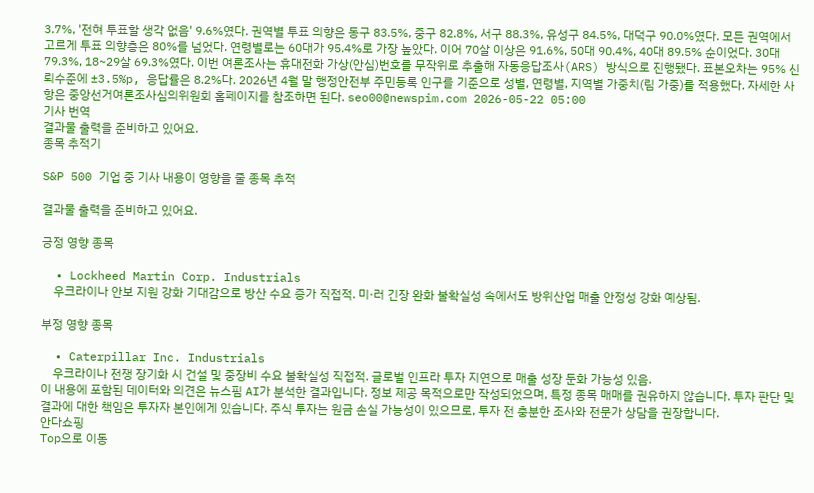3.7%, '전혀 투표할 생각 없음' 9.6%였다. 권역별 투표 의향은 동구 83.5%, 중구 82.8%, 서구 88.3%, 유성구 84.5%, 대덕구 90.0%였다. 모든 권역에서 고르게 투표 의향층은 80%를 넘었다. 연령별로는 60대가 95.4%로 가장 높았다. 이어 70살 이상은 91.6%, 50대 90.4%, 40대 89.5% 순이었다. 30대 79.3%, 18~29살 69.3%였다. 이번 여론조사는 휴대전화 가상(안심)번호를 무작위로 추출해 자동응답조사(ARS) 방식으로 진행됐다. 표본오차는 95% 신뢰수준에 ±3.5%p, 응답률은 8.2%다. 2026년 4월 말 행정안전부 주민등록 인구를 기준으로 성별, 연령별, 지역별 가중치(림 가중)를 적용했다. 자세한 사항은 중앙선거여론조사심의위원회 홈페이지를 참조하면 된다. seo00@newspim.com 2026-05-22 05:00
기사 번역
결과물 출력을 준비하고 있어요.
종목 추적기

S&P 500 기업 중 기사 내용이 영향을 줄 종목 추적

결과물 출력을 준비하고 있어요.

긍정 영향 종목

  • Lockheed Martin Corp. Industrials
    우크라이나 안보 지원 강화 기대감으로 방산 수요 증가 직접적. 미·러 긴장 완화 불확실성 속에서도 방위산업 매출 안정성 강화 예상됨.

부정 영향 종목

  • Caterpillar Inc. Industrials
    우크라이나 전쟁 장기화 시 건설 및 중장비 수요 불확실성 직접적. 글로벌 인프라 투자 지연으로 매출 성장 둔화 가능성 있음.
이 내용에 포함된 데이터와 의견은 뉴스핌 AI가 분석한 결과입니다. 정보 제공 목적으로만 작성되었으며, 특정 종목 매매를 권유하지 않습니다. 투자 판단 및 결과에 대한 책임은 투자자 본인에게 있습니다. 주식 투자는 원금 손실 가능성이 있으므로, 투자 전 충분한 조사와 전문가 상담을 권장합니다.
안다쇼핑
Top으로 이동